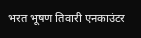भरत भूषण तिवारी एनकाउंटर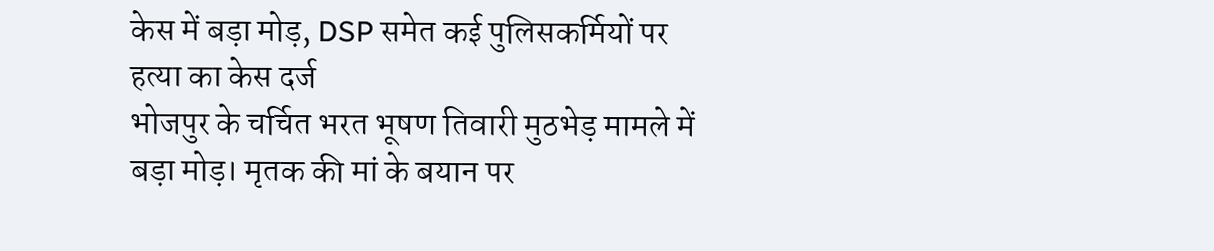केस में बड़ा मोड़, DSP समेत कई पुलिसकर्मियों पर हत्या का केस दर्ज
भोजपुर के चर्चित भरत भूषण तिवारी मुठभेड़ मामले में बड़ा मोड़। मृतक की मां के बयान पर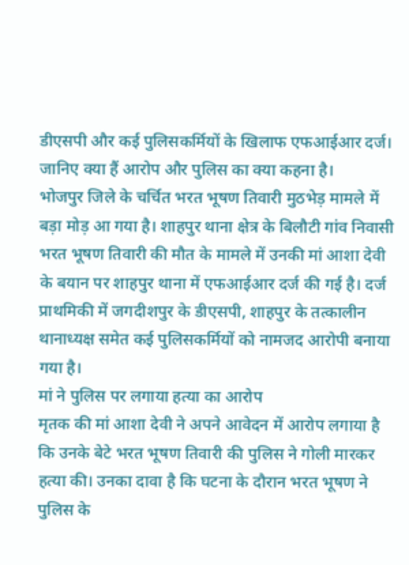डीएसपी और कई पुलिसकर्मियों के खिलाफ एफआईआर दर्ज। जानिए क्या हैं आरोप और पुलिस का क्या कहना है।
भोजपुर जिले के चर्चित भरत भूषण तिवारी मुठभेड़ मामले में बड़ा मोड़ आ गया है। शाहपुर थाना क्षेत्र के बिलौटी गांव निवासी भरत भूषण तिवारी की मौत के मामले में उनकी मां आशा देवी के बयान पर शाहपुर थाना में एफआईआर दर्ज की गई है। दर्ज प्राथमिकी में जगदीशपुर के डीएसपी, शाहपुर के तत्कालीन थानाध्यक्ष समेत कई पुलिसकर्मियों को नामजद आरोपी बनाया गया है।
मां ने पुलिस पर लगाया हत्या का आरोप
मृतक की मां आशा देवी ने अपने आवेदन में आरोप लगाया है कि उनके बेटे भरत भूषण तिवारी की पुलिस ने गोली मारकर हत्या की। उनका दावा है कि घटना के दौरान भरत भूषण ने पुलिस के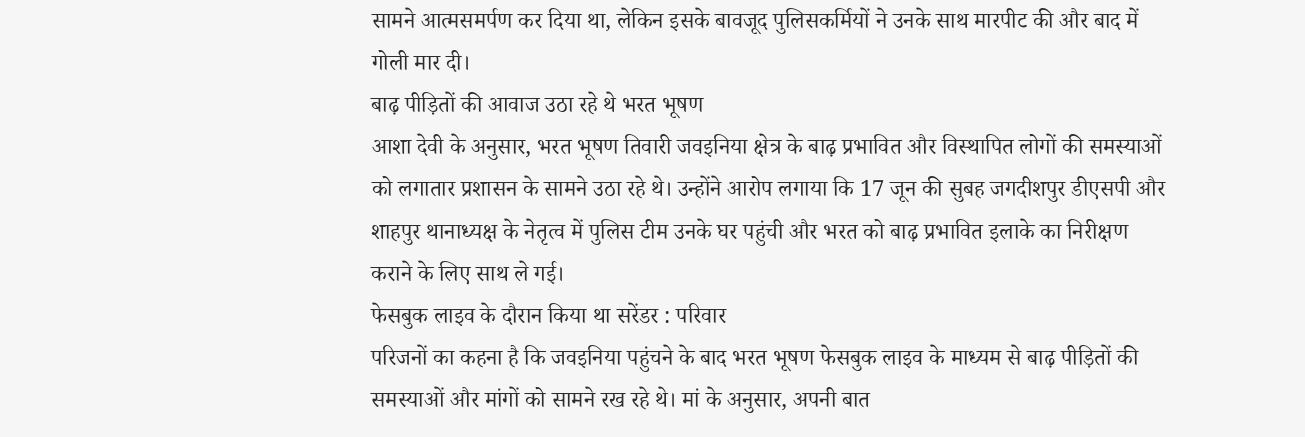सामने आत्मसमर्पण कर दिया था, लेकिन इसके बावजूद पुलिसकर्मियों ने उनके साथ मारपीट की और बाद में गोली मार दी।
बाढ़ पीड़ितों की आवाज उठा रहे थे भरत भूषण
आशा देवी के अनुसार, भरत भूषण तिवारी जवइनिया क्षेत्र के बाढ़ प्रभावित और विस्थापित लोगों की समस्याओं को लगातार प्रशासन के सामने उठा रहे थे। उन्होंने आरोप लगाया कि 17 जून की सुबह जगदीशपुर डीएसपी और शाहपुर थानाध्यक्ष के नेतृत्व में पुलिस टीम उनके घर पहुंची और भरत को बाढ़ प्रभावित इलाके का निरीक्षण कराने के लिए साथ ले गई।
फेसबुक लाइव के दौरान किया था सरेंडर : परिवार
परिजनों का कहना है कि जवइनिया पहुंचने के बाद भरत भूषण फेसबुक लाइव के माध्यम से बाढ़ पीड़ितों की समस्याओं और मांगों को सामने रख रहे थे। मां के अनुसार, अपनी बात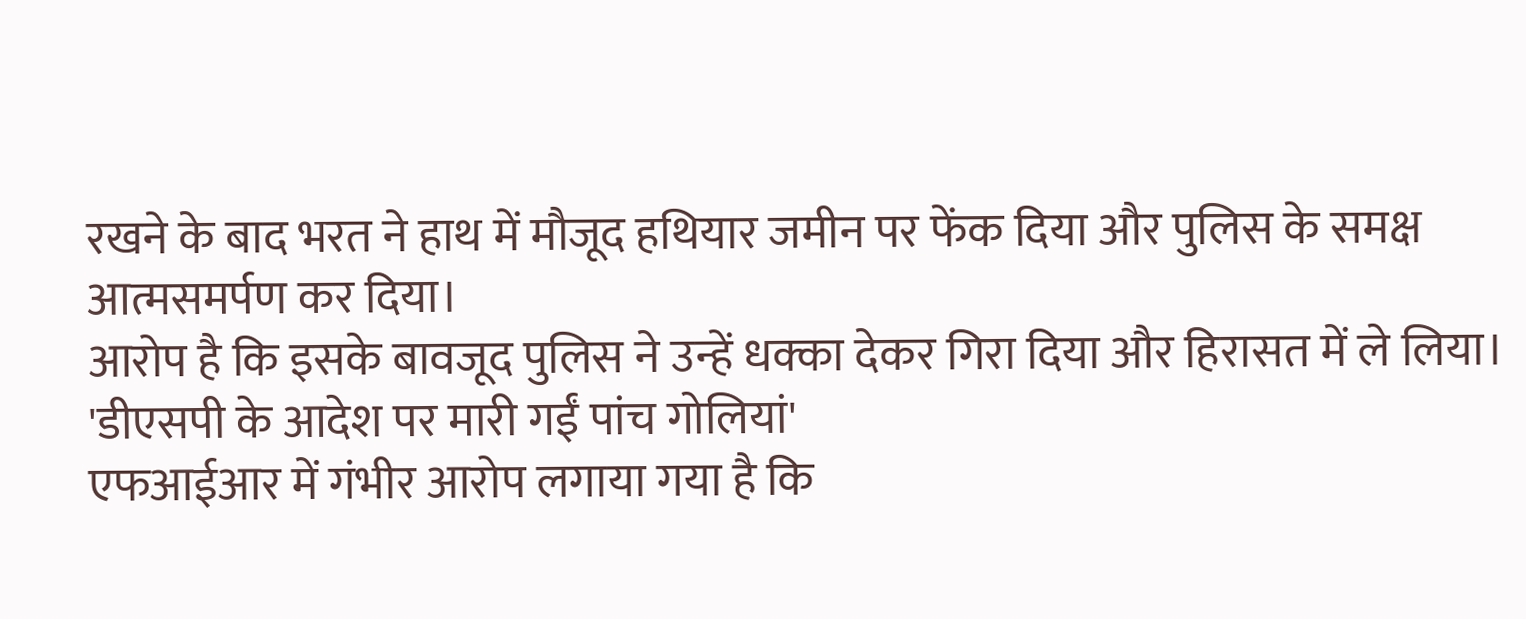रखने के बाद भरत ने हाथ में मौजूद हथियार जमीन पर फेंक दिया और पुलिस के समक्ष आत्मसमर्पण कर दिया।
आरोप है कि इसके बावजूद पुलिस ने उन्हें धक्का देकर गिरा दिया और हिरासत में ले लिया।
'डीएसपी के आदेश पर मारी गईं पांच गोलियां'
एफआईआर में गंभीर आरोप लगाया गया है कि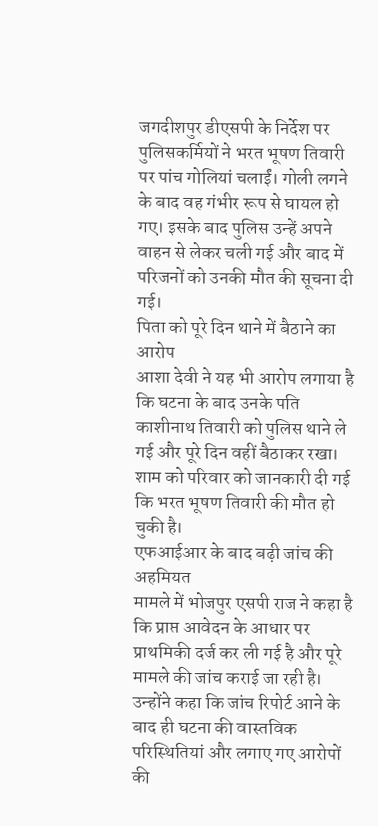जगदीशपुर डीएसपी के निर्देश पर पुलिसकर्मियों ने भरत भूषण तिवारी पर पांच गोलियां चलाईं। गोली लगने के बाद वह गंभीर रूप से घायल हो गए। इसके बाद पुलिस उन्हें अपने वाहन से लेकर चली गई और बाद में परिजनों को उनकी मौत की सूचना दी गई।
पिता को पूरे दिन थाने में बैठाने का आरोप
आशा देवी ने यह भी आरोप लगाया है कि घटना के बाद उनके पति काशीनाथ तिवारी को पुलिस थाने ले गई और पूरे दिन वहीं बैठाकर रखा। शाम को परिवार को जानकारी दी गई कि भरत भूषण तिवारी की मौत हो चुकी है।
एफआईआर के बाद बढ़ी जांच की अहमियत
मामले में भोजपुर एसपी राज ने कहा है कि प्राप्त आवेदन के आधार पर प्राथमिकी दर्ज कर ली गई है और पूरे मामले की जांच कराई जा रही है। उन्होंने कहा कि जांच रिपोर्ट आने के बाद ही घटना की वास्तविक परिस्थितियां और लगाए गए आरोपों की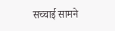सच्चाई सामने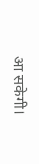आ सकेगी।